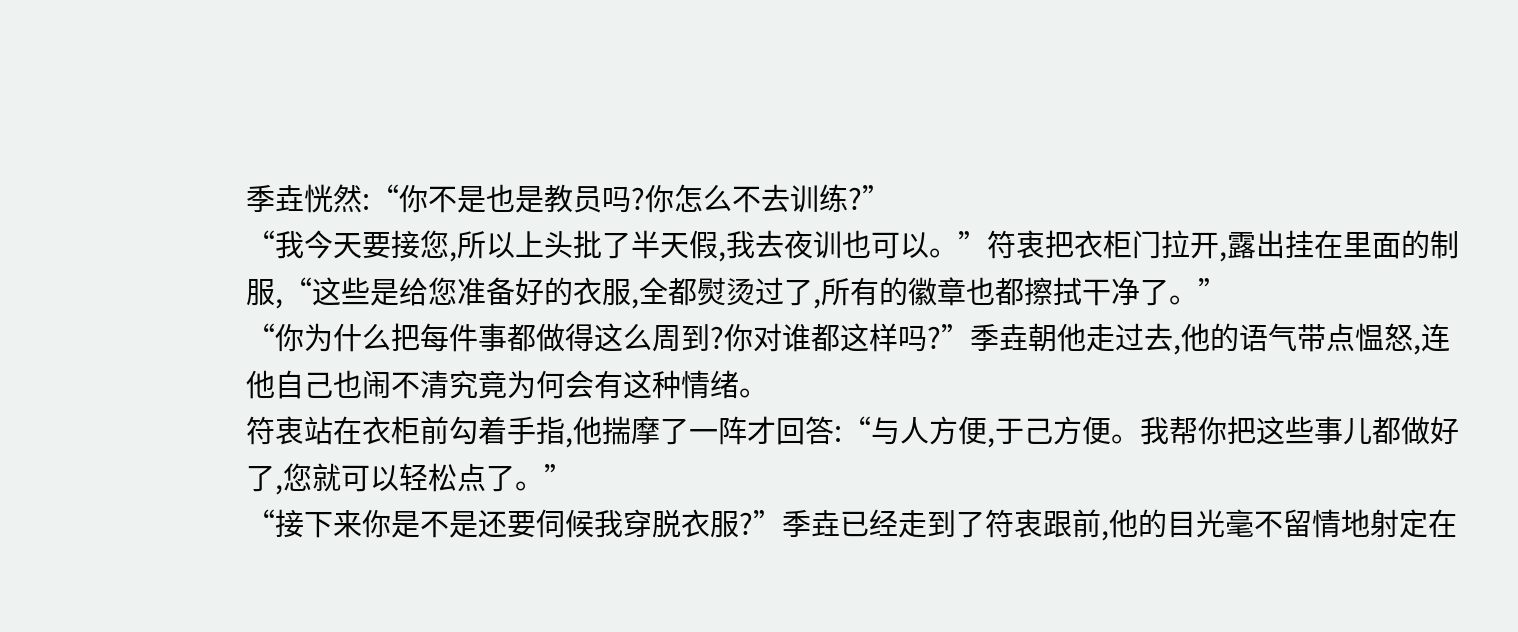季垚恍然:“你不是也是教员吗?你怎么不去训练?”
“我今天要接您,所以上头批了半天假,我去夜训也可以。”符衷把衣柜门拉开,露出挂在里面的制服,“这些是给您准备好的衣服,全都熨烫过了,所有的徽章也都擦拭干净了。”
“你为什么把每件事都做得这么周到?你对谁都这样吗?”季垚朝他走过去,他的语气带点愠怒,连他自己也闹不清究竟为何会有这种情绪。
符衷站在衣柜前勾着手指,他揣摩了一阵才回答:“与人方便,于己方便。我帮你把这些事儿都做好了,您就可以轻松点了。”
“接下来你是不是还要伺候我穿脱衣服?”季垚已经走到了符衷跟前,他的目光毫不留情地射定在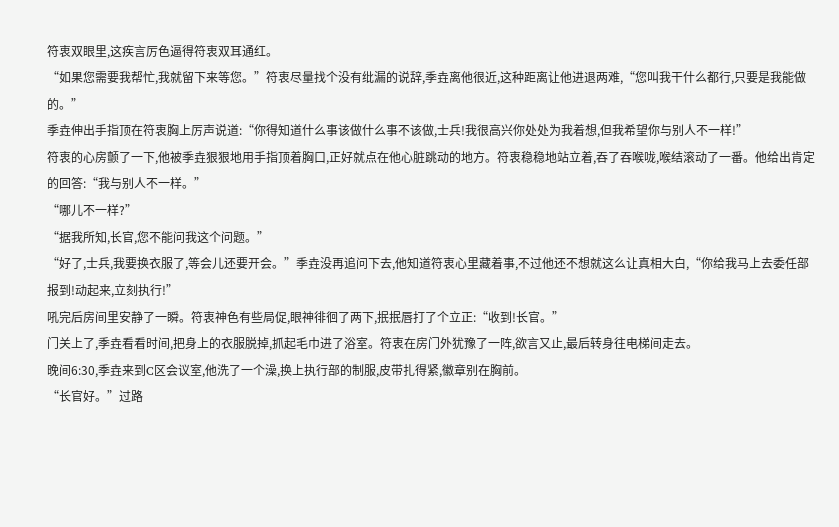符衷双眼里,这疾言厉色逼得符衷双耳通红。
“如果您需要我帮忙,我就留下来等您。”符衷尽量找个没有纰漏的说辞,季垚离他很近,这种距离让他进退两难,“您叫我干什么都行,只要是我能做的。”
季垚伸出手指顶在符衷胸上厉声说道:“你得知道什么事该做什么事不该做,士兵!我很高兴你处处为我着想,但我希望你与别人不一样!”
符衷的心房颤了一下,他被季垚狠狠地用手指顶着胸口,正好就点在他心脏跳动的地方。符衷稳稳地站立着,吞了吞喉咙,喉结滚动了一番。他给出肯定的回答:“我与别人不一样。”
“哪儿不一样?”
“据我所知,长官,您不能问我这个问题。”
“好了,士兵,我要换衣服了,等会儿还要开会。”季垚没再追问下去,他知道符衷心里藏着事,不过他还不想就这么让真相大白,“你给我马上去委任部报到!动起来,立刻执行!”
吼完后房间里安静了一瞬。符衷神色有些局促,眼神徘徊了两下,抿抿唇打了个立正:“收到!长官。”
门关上了,季垚看看时间,把身上的衣服脱掉,抓起毛巾进了浴室。符衷在房门外犹豫了一阵,欲言又止,最后转身往电梯间走去。
晚间6:30,季垚来到C区会议室,他洗了一个澡,换上执行部的制服,皮带扎得紧,徽章别在胸前。
“长官好。”过路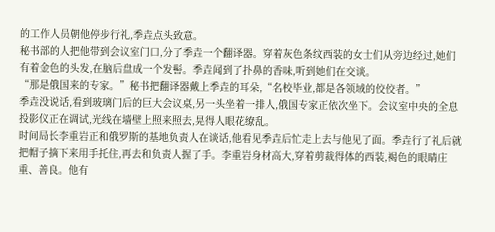的工作人员朝他停步行礼,季垚点头致意。
秘书部的人把他带到会议室门口,分了季垚一个翻译器。穿着灰色条纹西装的女士们从旁边经过,她们有着金色的头发,在脑后盘成一个发髻。季垚闻到了扑鼻的香味,听到她们在交谈。
“那是俄国来的专家。”秘书把翻译器戴上季垚的耳朵,“名校毕业,都是各领域的佼佼者。”
季垚没说话,看到玻璃门后的巨大会议桌,另一头坐着一排人,俄国专家正依次坐下。会议室中央的全息投影仪正在调试,光线在墙壁上照来照去,晃得人眼花缭乱。
时间局长李重岩正和俄罗斯的基地负责人在谈话,他看见季垚后忙走上去与他见了面。季垚行了礼后就把帽子摘下来用手托住,再去和负责人握了手。李重岩身材高大,穿着剪裁得体的西装,褐色的眼睛庄重、善良。他有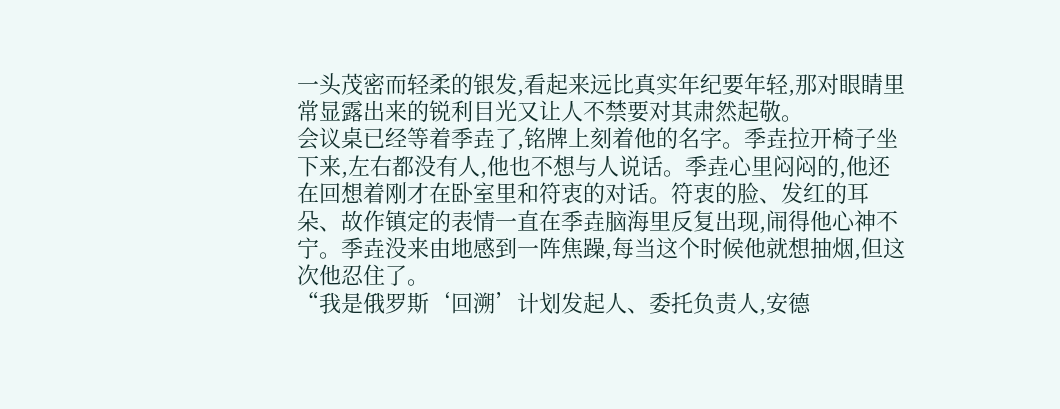一头茂密而轻柔的银发,看起来远比真实年纪要年轻,那对眼睛里常显露出来的锐利目光又让人不禁要对其肃然起敬。
会议桌已经等着季垚了,铭牌上刻着他的名字。季垚拉开椅子坐下来,左右都没有人,他也不想与人说话。季垚心里闷闷的,他还在回想着刚才在卧室里和符衷的对话。符衷的脸、发红的耳朵、故作镇定的表情一直在季垚脑海里反复出现,闹得他心神不宁。季垚没来由地感到一阵焦躁,每当这个时候他就想抽烟,但这次他忍住了。
“我是俄罗斯‘回溯’计划发起人、委托负责人,安德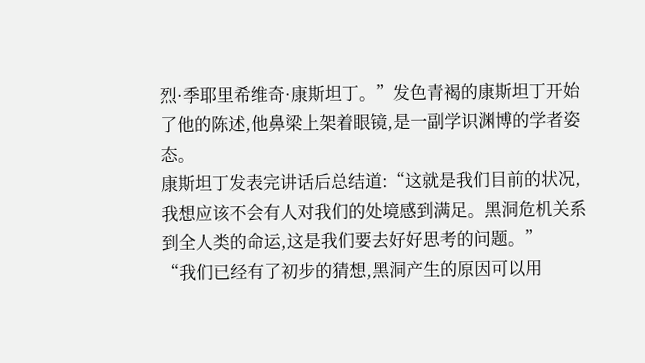烈·季耶里希维奇·康斯坦丁。”发色青褐的康斯坦丁开始了他的陈述,他鼻梁上架着眼镜,是一副学识渊博的学者姿态。
康斯坦丁发表完讲话后总结道:“这就是我们目前的状况,我想应该不会有人对我们的处境感到满足。黑洞危机关系到全人类的命运,这是我们要去好好思考的问题。”
“我们已经有了初步的猜想,黑洞产生的原因可以用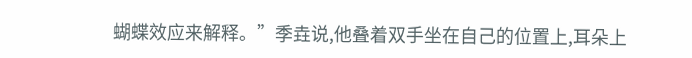蝴蝶效应来解释。”季垚说,他叠着双手坐在自己的位置上,耳朵上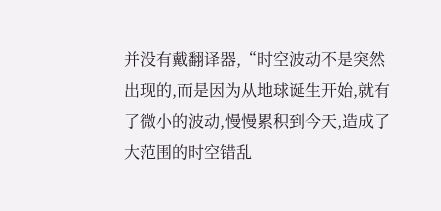并没有戴翻译器,“时空波动不是突然出现的,而是因为从地球诞生开始,就有了微小的波动,慢慢累积到今天,造成了大范围的时空错乱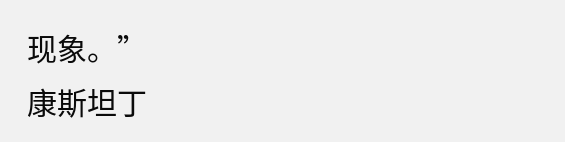现象。”
康斯坦丁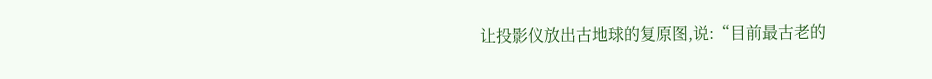让投影仪放出古地球的复原图,说:“目前最古老的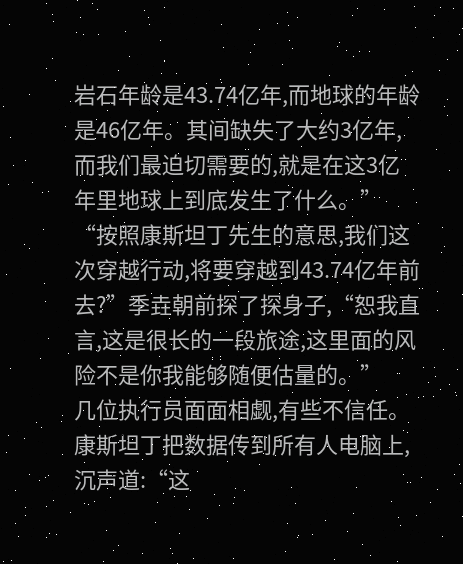岩石年龄是43.74亿年,而地球的年龄是46亿年。其间缺失了大约3亿年,而我们最迫切需要的,就是在这3亿年里地球上到底发生了什么。”
“按照康斯坦丁先生的意思,我们这次穿越行动,将要穿越到43.74亿年前去?”季垚朝前探了探身子,“恕我直言,这是很长的一段旅途,这里面的风险不是你我能够随便估量的。”
几位执行员面面相觑,有些不信任。康斯坦丁把数据传到所有人电脑上,沉声道:“这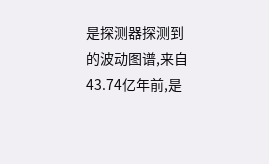是探测器探测到的波动图谱,来自43.74亿年前,是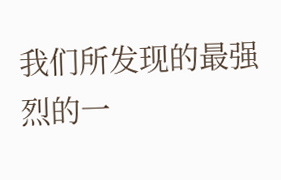我们所发现的最强烈的一